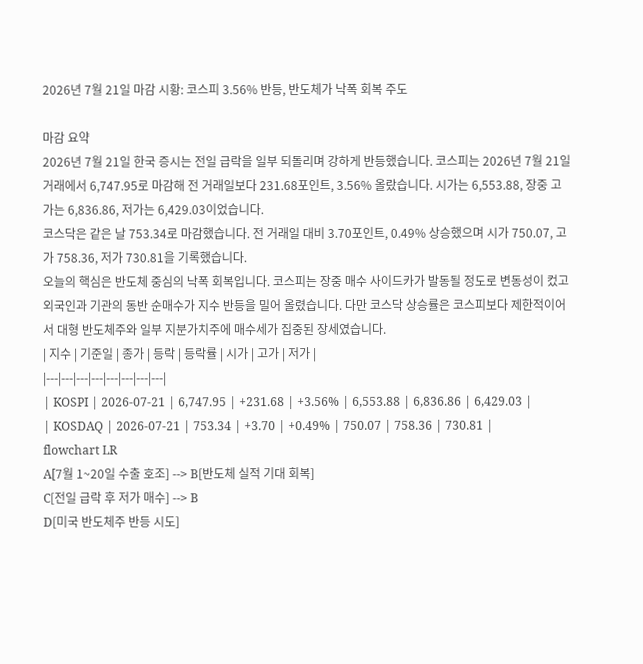2026년 7월 21일 마감 시황: 코스피 3.56% 반등, 반도체가 낙폭 회복 주도

마감 요약
2026년 7월 21일 한국 증시는 전일 급락을 일부 되돌리며 강하게 반등했습니다. 코스피는 2026년 7월 21일 거래에서 6,747.95로 마감해 전 거래일보다 231.68포인트, 3.56% 올랐습니다. 시가는 6,553.88, 장중 고가는 6,836.86, 저가는 6,429.03이었습니다.
코스닥은 같은 날 753.34로 마감했습니다. 전 거래일 대비 3.70포인트, 0.49% 상승했으며 시가 750.07, 고가 758.36, 저가 730.81을 기록했습니다.
오늘의 핵심은 반도체 중심의 낙폭 회복입니다. 코스피는 장중 매수 사이드카가 발동될 정도로 변동성이 컸고 외국인과 기관의 동반 순매수가 지수 반등을 밀어 올렸습니다. 다만 코스닥 상승률은 코스피보다 제한적이어서 대형 반도체주와 일부 지분가치주에 매수세가 집중된 장세였습니다.
| 지수 | 기준일 | 종가 | 등락 | 등락률 | 시가 | 고가 | 저가 |
|---|---|---|---|---|---|---|---|
| KOSPI | 2026-07-21 | 6,747.95 | +231.68 | +3.56% | 6,553.88 | 6,836.86 | 6,429.03 |
| KOSDAQ | 2026-07-21 | 753.34 | +3.70 | +0.49% | 750.07 | 758.36 | 730.81 |
flowchart LR
A[7월 1~20일 수출 호조] --> B[반도체 실적 기대 회복]
C[전일 급락 후 저가 매수] --> B
D[미국 반도체주 반등 시도]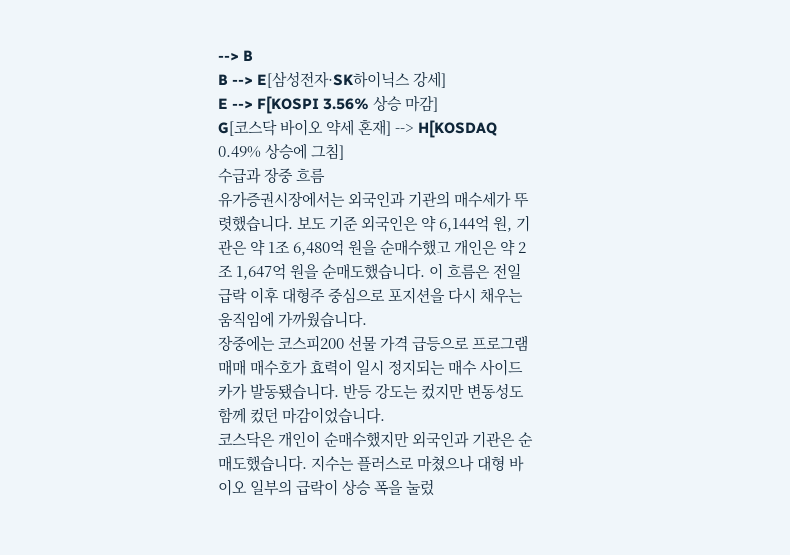--> B
B --> E[삼성전자·SK하이닉스 강세]
E --> F[KOSPI 3.56% 상승 마감]
G[코스닥 바이오 약세 혼재] --> H[KOSDAQ 0.49% 상승에 그침]
수급과 장중 흐름
유가증권시장에서는 외국인과 기관의 매수세가 뚜렷했습니다. 보도 기준 외국인은 약 6,144억 원, 기관은 약 1조 6,480억 원을 순매수했고 개인은 약 2조 1,647억 원을 순매도했습니다. 이 흐름은 전일 급락 이후 대형주 중심으로 포지션을 다시 채우는 움직임에 가까웠습니다.
장중에는 코스피200 선물 가격 급등으로 프로그램매매 매수호가 효력이 일시 정지되는 매수 사이드카가 발동됐습니다. 반등 강도는 컸지만 변동성도 함께 컸던 마감이었습니다.
코스닥은 개인이 순매수했지만 외국인과 기관은 순매도했습니다. 지수는 플러스로 마쳤으나 대형 바이오 일부의 급락이 상승 폭을 눌렀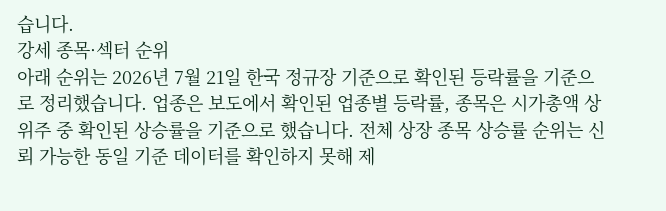습니다.
강세 종목·섹터 순위
아래 순위는 2026년 7월 21일 한국 정규장 기준으로 확인된 등락률을 기준으로 정리했습니다. 업종은 보도에서 확인된 업종별 등락률, 종목은 시가총액 상위주 중 확인된 상승률을 기준으로 했습니다. 전체 상장 종목 상승률 순위는 신뢰 가능한 동일 기준 데이터를 확인하지 못해 제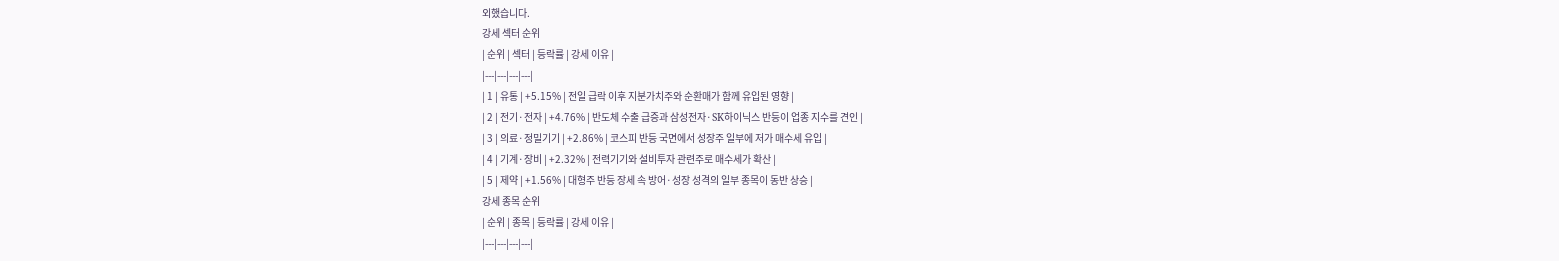외했습니다.
강세 섹터 순위
| 순위 | 섹터 | 등락률 | 강세 이유 |
|---|---|---|---|
| 1 | 유통 | +5.15% | 전일 급락 이후 지분가치주와 순환매가 함께 유입된 영향 |
| 2 | 전기·전자 | +4.76% | 반도체 수출 급증과 삼성전자·SK하이닉스 반등이 업종 지수를 견인 |
| 3 | 의료·정밀기기 | +2.86% | 코스피 반등 국면에서 성장주 일부에 저가 매수세 유입 |
| 4 | 기계·장비 | +2.32% | 전력기기와 설비투자 관련주로 매수세가 확산 |
| 5 | 제약 | +1.56% | 대형주 반등 장세 속 방어·성장 성격의 일부 종목이 동반 상승 |
강세 종목 순위
| 순위 | 종목 | 등락률 | 강세 이유 |
|---|---|---|---|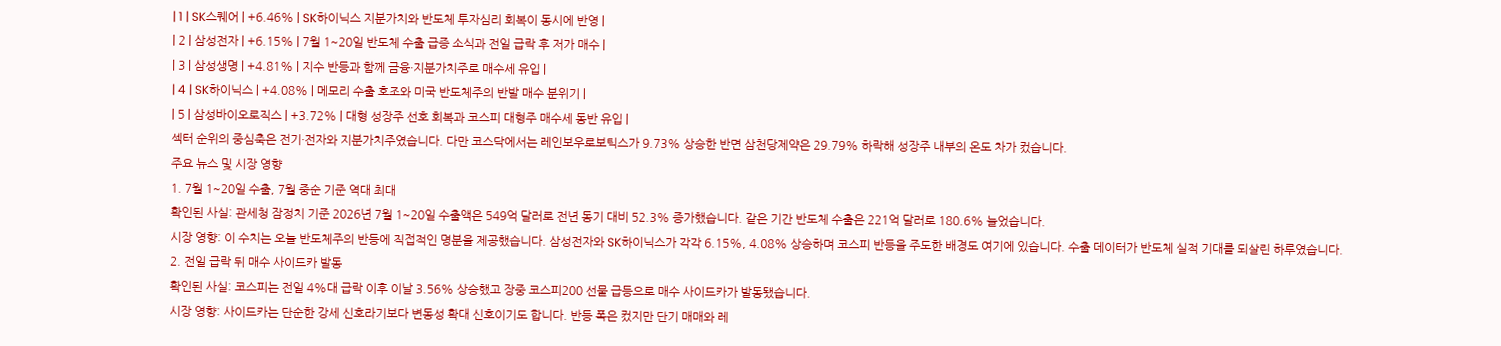| 1 | SK스퀘어 | +6.46% | SK하이닉스 지분가치와 반도체 투자심리 회복이 동시에 반영 |
| 2 | 삼성전자 | +6.15% | 7월 1~20일 반도체 수출 급증 소식과 전일 급락 후 저가 매수 |
| 3 | 삼성생명 | +4.81% | 지수 반등과 함께 금융·지분가치주로 매수세 유입 |
| 4 | SK하이닉스 | +4.08% | 메모리 수출 호조와 미국 반도체주의 반발 매수 분위기 |
| 5 | 삼성바이오로직스 | +3.72% | 대형 성장주 선호 회복과 코스피 대형주 매수세 동반 유입 |
섹터 순위의 중심축은 전기·전자와 지분가치주였습니다. 다만 코스닥에서는 레인보우로보틱스가 9.73% 상승한 반면 삼천당제약은 29.79% 하락해 성장주 내부의 온도 차가 컸습니다.
주요 뉴스 및 시장 영향
1. 7월 1~20일 수출, 7월 중순 기준 역대 최대
확인된 사실: 관세청 잠정치 기준 2026년 7월 1~20일 수출액은 549억 달러로 전년 동기 대비 52.3% 증가했습니다. 같은 기간 반도체 수출은 221억 달러로 180.6% 늘었습니다.
시장 영향: 이 수치는 오늘 반도체주의 반등에 직접적인 명분을 제공했습니다. 삼성전자와 SK하이닉스가 각각 6.15%, 4.08% 상승하며 코스피 반등을 주도한 배경도 여기에 있습니다. 수출 데이터가 반도체 실적 기대를 되살린 하루였습니다.
2. 전일 급락 뒤 매수 사이드카 발동
확인된 사실: 코스피는 전일 4%대 급락 이후 이날 3.56% 상승했고 장중 코스피200 선물 급등으로 매수 사이드카가 발동됐습니다.
시장 영향: 사이드카는 단순한 강세 신호라기보다 변동성 확대 신호이기도 합니다. 반등 폭은 컸지만 단기 매매와 레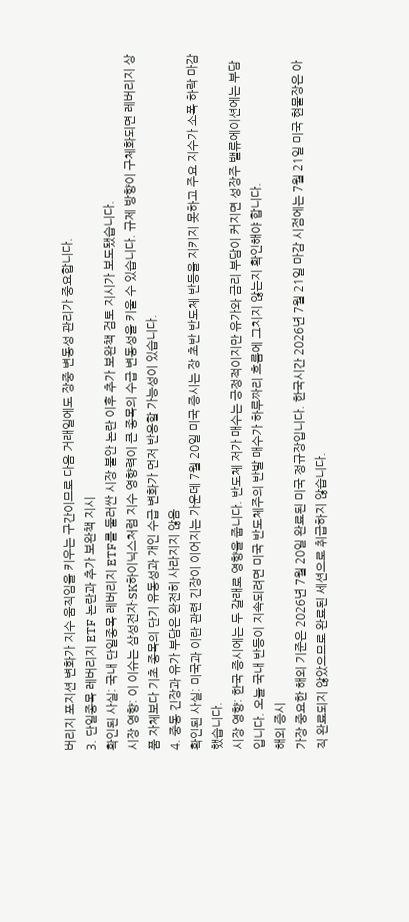버리지 포지션 변화가 지수 움직임을 키우는 구간이므로 다음 거래일에도 장중 변동성 관리가 중요합니다.
3. 단일종목 레버리지 ETF 논란과 추가 보완책 지시
확인된 사실: 국내 단일종목 레버리지 ETF를 둘러싼 시장 불안 논란 이후 추가 보완책 검토 지시가 보도됐습니다.
시장 영향: 이 이슈는 삼성전자·SK하이닉스처럼 지수 영향력이 큰 종목의 수급 변동성을 키울 수 있습니다. 규제 방향이 구체화되면 레버리지 상품 자체보다 기초 종목의 단기 유동성과 개인 수급 변화가 먼저 반응할 가능성이 있습니다.
4. 중동 긴장과 유가 부담은 완전히 사라지지 않음
확인된 사실: 미국과 이란 관련 긴장이 이어지는 가운데 7월 20일 미국 증시는 장 초반 반도체 반등을 지키지 못하고 주요 지수가 소폭 하락 마감했습니다.
시장 영향: 한국 증시에는 두 갈래로 영향을 줍니다. 반도체 저가 매수는 긍정적이지만 유가와 금리 부담이 커지면 성장주 밸류에이션에는 부담입니다. 오늘 국내 반등이 지속되려면 미국 반도체주의 반발 매수가 하루짜리 흐름에 그치지 않는지 확인해야 합니다.
해외 증시
가장 중요한 해외 기준은 2026년 7월 20일 완료된 미국 정규장입니다. 한국시간 2026년 7월 21일 마감 시점에는 7월 21일 미국 현물장은 아직 완료되지 않았으므로 완료된 세션으로 취급하지 않습니다.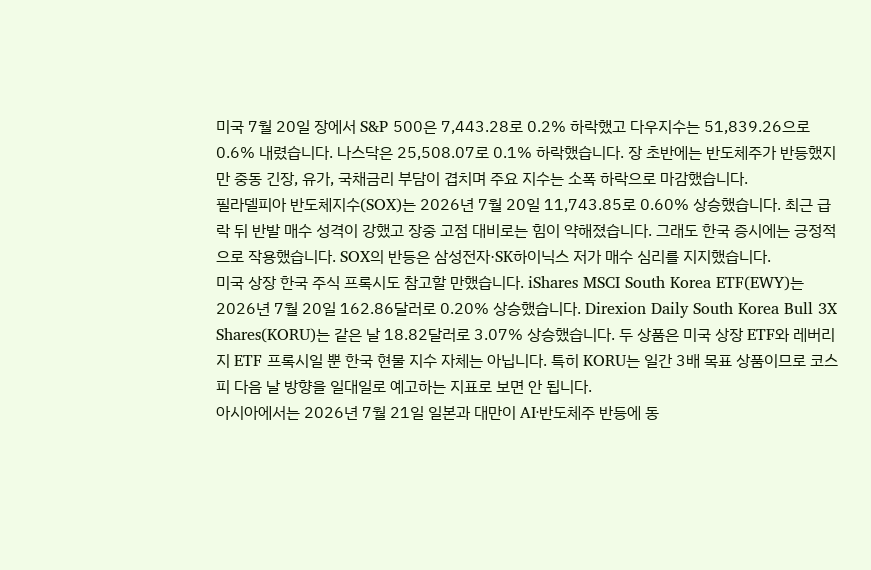미국 7월 20일 장에서 S&P 500은 7,443.28로 0.2% 하락했고 다우지수는 51,839.26으로 0.6% 내렸습니다. 나스닥은 25,508.07로 0.1% 하락했습니다. 장 초반에는 반도체주가 반등했지만 중동 긴장, 유가, 국채금리 부담이 겹치며 주요 지수는 소폭 하락으로 마감했습니다.
필라델피아 반도체지수(SOX)는 2026년 7월 20일 11,743.85로 0.60% 상승했습니다. 최근 급락 뒤 반발 매수 성격이 강했고 장중 고점 대비로는 힘이 약해졌습니다. 그래도 한국 증시에는 긍정적으로 작용했습니다. SOX의 반등은 삼성전자·SK하이닉스 저가 매수 심리를 지지했습니다.
미국 상장 한국 주식 프록시도 참고할 만했습니다. iShares MSCI South Korea ETF(EWY)는 2026년 7월 20일 162.86달러로 0.20% 상승했습니다. Direxion Daily South Korea Bull 3X Shares(KORU)는 같은 날 18.82달러로 3.07% 상승했습니다. 두 상품은 미국 상장 ETF와 레버리지 ETF 프록시일 뿐 한국 현물 지수 자체는 아닙니다. 특히 KORU는 일간 3배 목표 상품이므로 코스피 다음 날 방향을 일대일로 예고하는 지표로 보면 안 됩니다.
아시아에서는 2026년 7월 21일 일본과 대만이 AI·반도체주 반등에 동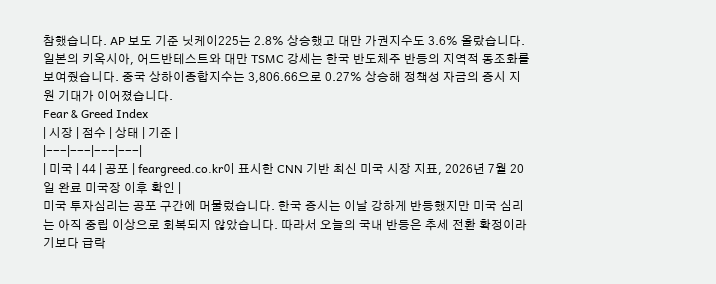참했습니다. AP 보도 기준 닛케이225는 2.8% 상승했고 대만 가권지수도 3.6% 올랐습니다. 일본의 키옥시아, 어드반테스트와 대만 TSMC 강세는 한국 반도체주 반등의 지역적 동조화를 보여줬습니다. 중국 상하이종합지수는 3,806.66으로 0.27% 상승해 정책성 자금의 증시 지원 기대가 이어졌습니다.
Fear & Greed Index
| 시장 | 점수 | 상태 | 기준 |
|---|---|---|---|
| 미국 | 44 | 공포 | feargreed.co.kr이 표시한 CNN 기반 최신 미국 시장 지표, 2026년 7월 20일 완료 미국장 이후 확인 |
미국 투자심리는 공포 구간에 머물렀습니다. 한국 증시는 이날 강하게 반등했지만 미국 심리는 아직 중립 이상으로 회복되지 않았습니다. 따라서 오늘의 국내 반등은 추세 전환 확정이라기보다 급락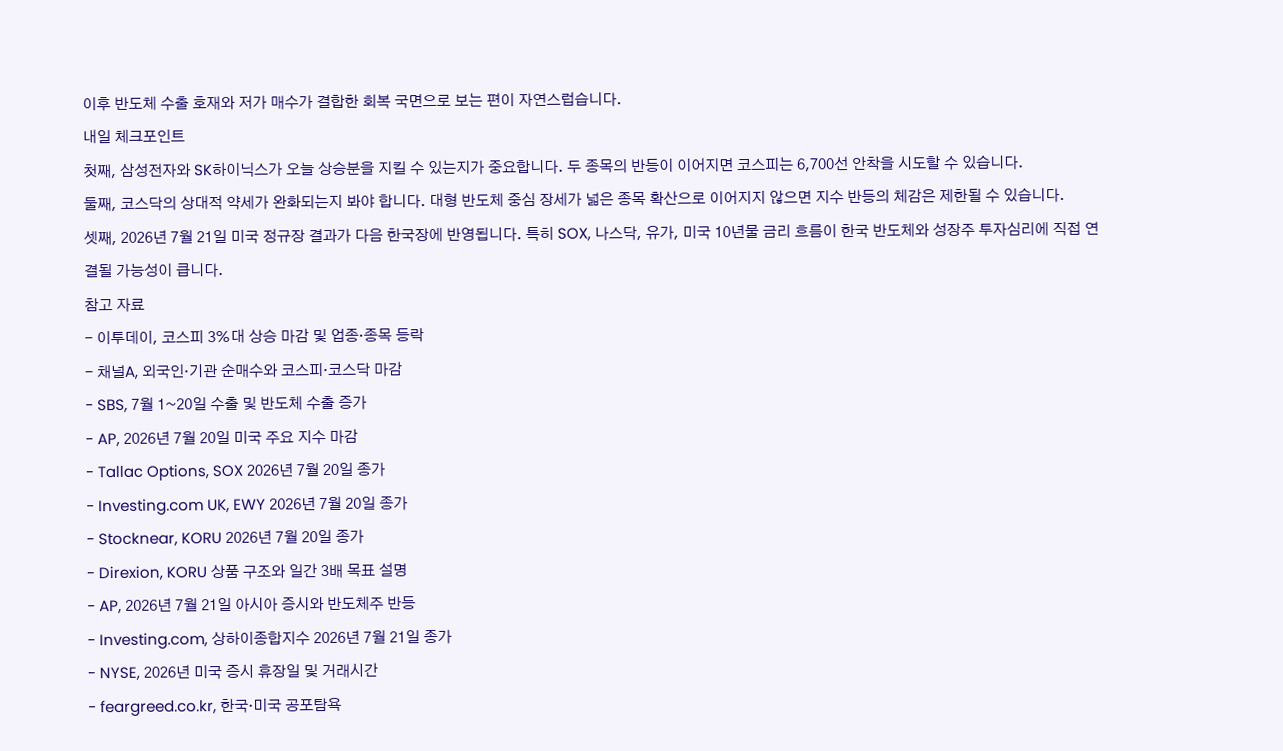이후 반도체 수출 호재와 저가 매수가 결합한 회복 국면으로 보는 편이 자연스럽습니다.
내일 체크포인트
첫째, 삼성전자와 SK하이닉스가 오늘 상승분을 지킬 수 있는지가 중요합니다. 두 종목의 반등이 이어지면 코스피는 6,700선 안착을 시도할 수 있습니다.
둘째, 코스닥의 상대적 약세가 완화되는지 봐야 합니다. 대형 반도체 중심 장세가 넓은 종목 확산으로 이어지지 않으면 지수 반등의 체감은 제한될 수 있습니다.
셋째, 2026년 7월 21일 미국 정규장 결과가 다음 한국장에 반영됩니다. 특히 SOX, 나스닥, 유가, 미국 10년물 금리 흐름이 한국 반도체와 성장주 투자심리에 직접 연결될 가능성이 큽니다.
참고 자료
- 이투데이, 코스피 3%대 상승 마감 및 업종·종목 등락
- 채널A, 외국인·기관 순매수와 코스피·코스닥 마감
- SBS, 7월 1~20일 수출 및 반도체 수출 증가
- AP, 2026년 7월 20일 미국 주요 지수 마감
- Tallac Options, SOX 2026년 7월 20일 종가
- Investing.com UK, EWY 2026년 7월 20일 종가
- Stocknear, KORU 2026년 7월 20일 종가
- Direxion, KORU 상품 구조와 일간 3배 목표 설명
- AP, 2026년 7월 21일 아시아 증시와 반도체주 반등
- Investing.com, 상하이종합지수 2026년 7월 21일 종가
- NYSE, 2026년 미국 증시 휴장일 및 거래시간
- feargreed.co.kr, 한국·미국 공포탐욕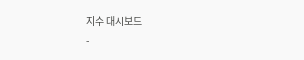지수 대시보드
-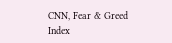CNN, Fear & Greed Index